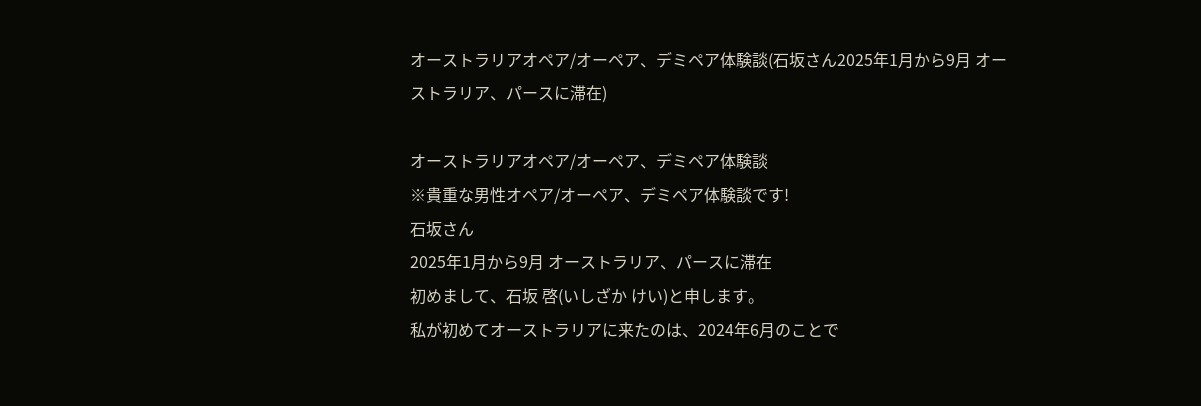オーストラリアオペア/オーペア、デミペア体験談(石坂さん2025年1月から9月 オーストラリア、パースに滞在)

オーストラリアオペア/オーペア、デミペア体験談
※貴重な男性オペア/オーペア、デミペア体験談です!
石坂さん
2025年1月から9月 オーストラリア、パースに滞在
初めまして、石坂 啓(いしざか けい)と申します。
私が初めてオーストラリアに来たのは、2024年6月のことで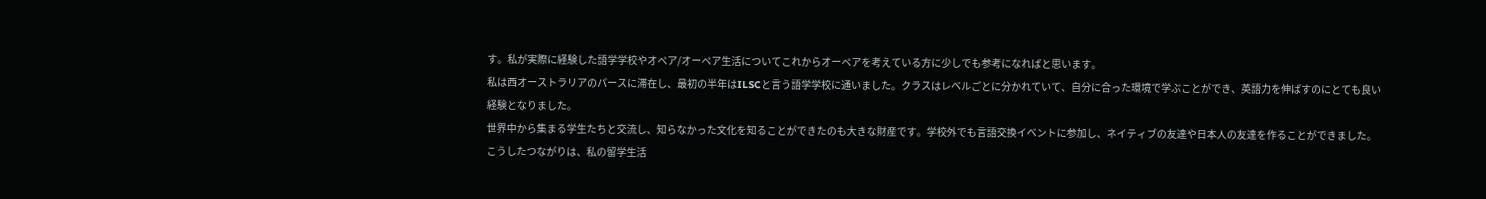す。私が実際に経験した語学学校やオペア/オーペア生活についてこれからオーペアを考えている方に少しでも参考になればと思います。
私は西オーストラリアのパースに滞在し、最初の半年はILSCと言う語学学校に通いました。クラスはレベルごとに分かれていて、自分に合った環境で学ぶことができ、英語力を伸ばすのにとても良い経験となりました。
世界中から集まる学生たちと交流し、知らなかった文化を知ることができたのも大きな財産です。学校外でも言語交換イベントに参加し、ネイティブの友達や日本人の友達を作ることができました。こうしたつながりは、私の留学生活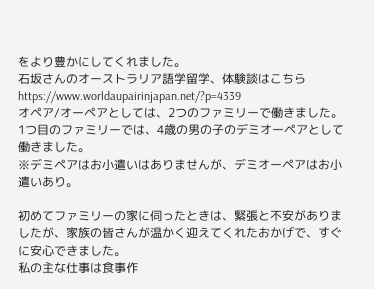をより豊かにしてくれました。
石坂さんのオーストラリア語学留学、体験談はこちら
https://www.worldaupairinjapan.net/?p=4339
オペア/オーペアとしては、2つのファミリーで働きました。
1つ目のファミリーでは、4歳の男の子のデミオーペアとして働きました。
※デミペアはお小遣いはありませんが、デミオーペアはお小遣いあり。

初めてファミリーの家に伺ったときは、緊張と不安がありましたが、家族の皆さんが温かく迎えてくれたおかげで、すぐに安心できました。
私の主な仕事は食事作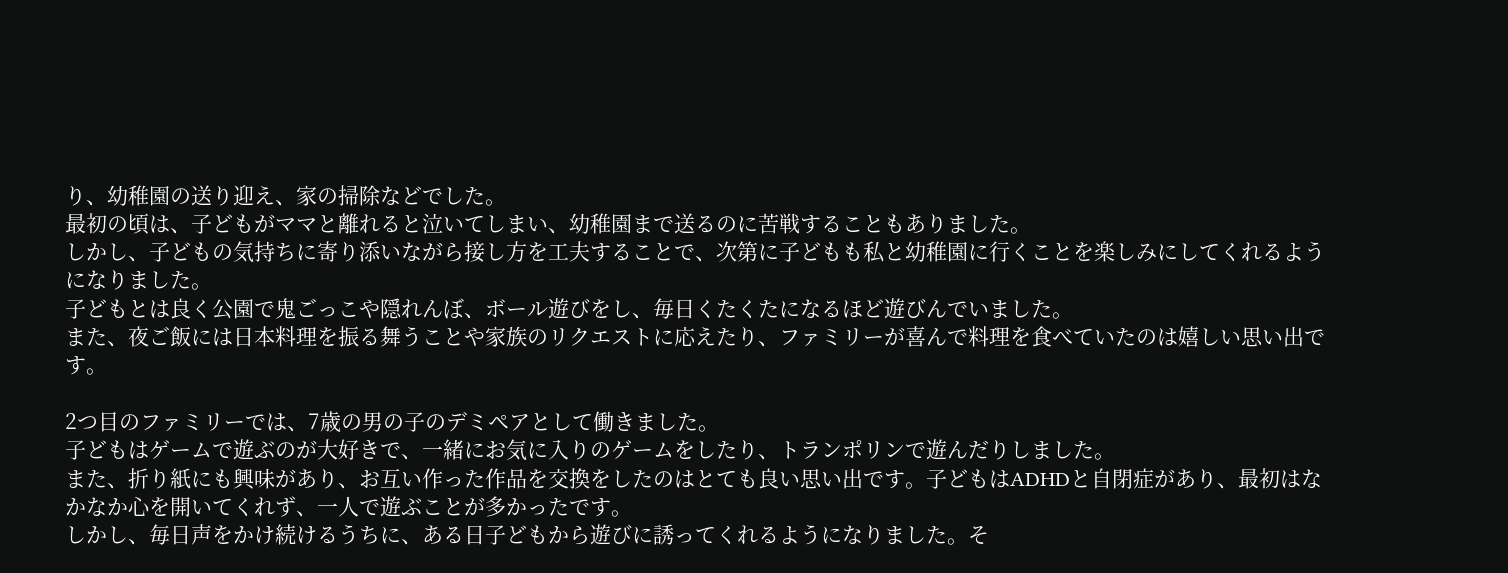り、幼稚園の送り迎え、家の掃除などでした。
最初の頃は、子どもがママと離れると泣いてしまい、幼稚園まで送るのに苦戦することもありました。
しかし、子どもの気持ちに寄り添いながら接し方を工夫することで、次第に子どもも私と幼稚園に行くことを楽しみにしてくれるようになりました。
子どもとは良く公園で鬼ごっこや隠れんぼ、ボール遊びをし、毎日くたくたになるほど遊びんでいました。
また、夜ご飯には日本料理を振る舞うことや家族のリクエストに応えたり、ファミリーが喜んで料理を食べていたのは嬉しい思い出です。

2つ目のファミリーでは、7歳の男の子のデミペアとして働きました。
子どもはゲームで遊ぶのが大好きで、一緒にお気に入りのゲームをしたり、トランポリンで遊んだりしました。
また、折り紙にも興味があり、お互い作った作品を交換をしたのはとても良い思い出です。子どもはADHDと自閉症があり、最初はなかなか心を開いてくれず、一人で遊ぶことが多かったです。
しかし、毎日声をかけ続けるうちに、ある日子どもから遊びに誘ってくれるようになりました。そ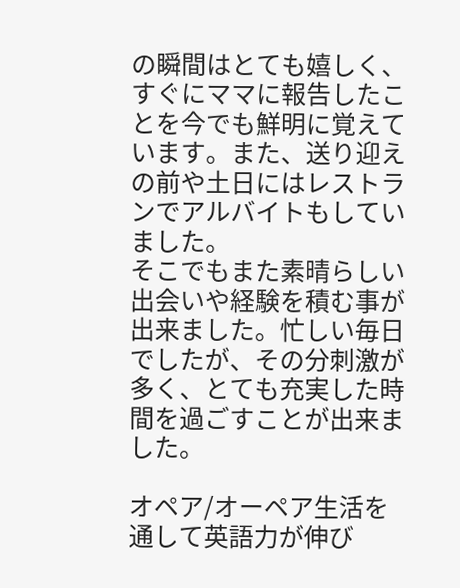の瞬間はとても嬉しく、すぐにママに報告したことを今でも鮮明に覚えています。また、送り迎えの前や土日にはレストランでアルバイトもしていました。
そこでもまた素晴らしい出会いや経験を積む事が出来ました。忙しい毎日でしたが、その分刺激が多く、とても充実した時間を過ごすことが出来ました。

オペア/オーペア生活を通して英語力が伸び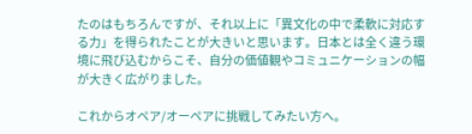たのはもちろんですが、それ以上に「異文化の中で柔軟に対応する力」を得られたことが大きいと思います。日本とは全く違う環境に飛び込むからこそ、自分の価値観やコミュニケーションの幅が大きく広がりました。

これからオペア/オーペアに挑戦してみたい方へ。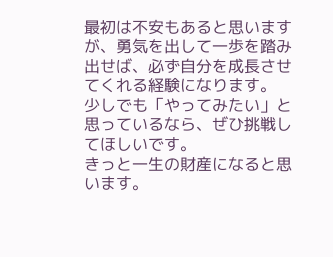最初は不安もあると思いますが、勇気を出して一歩を踏み出せば、必ず自分を成長させてくれる経験になります。
少しでも「やってみたい」と思っているなら、ぜひ挑戦してほしいです。
きっと一生の財産になると思います。